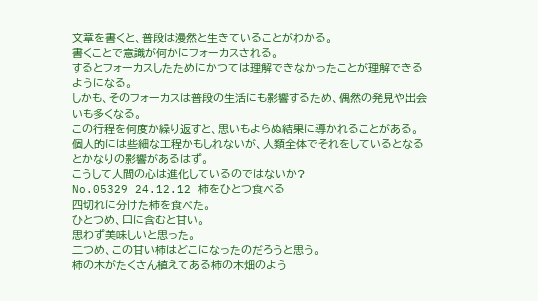文章を書くと、普段は漫然と生きていることがわかる。
書くことで意識が何かにフォーカスされる。
するとフォーカスしたためにかつては理解できなかったことが理解できるようになる。
しかも、そのフォーカスは普段の生活にも影響するため、偶然の発見や出会いも多くなる。
この行程を何度か繰り返すと、思いもよらぬ結果に導かれることがある。
個人的には些細な工程かもしれないが、人類全体でそれをしているとなるとかなりの影響があるはず。
こうして人間の心は進化しているのではないか?
No.05329 24.12.12 柿をひとつ食べる
四切れに分けた柿を食べた。
ひとつめ、口に含むと甘い。
思わず美味しいと思った。
二つめ、この甘い柿はどこになったのだろうと思う。
柿の木がたくさん植えてある柿の木畑のよう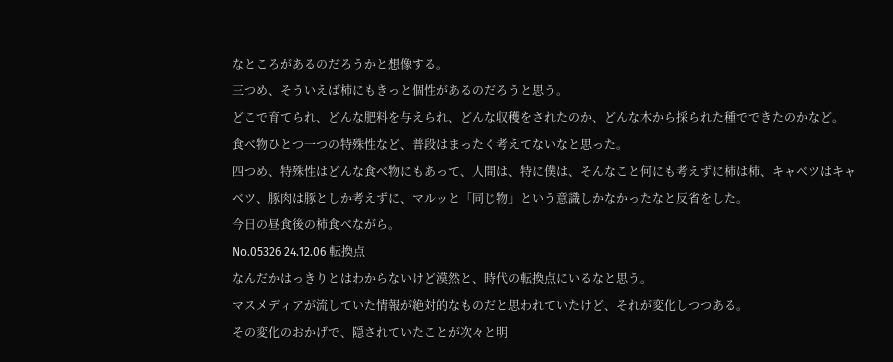なところがあるのだろうかと想像する。
三つめ、そういえば柿にもきっと個性があるのだろうと思う。
どこで育てられ、どんな肥料を与えられ、どんな収穫をされたのか、どんな木から採られた種でできたのかなど。
食べ物ひとつ一つの特殊性など、普段はまったく考えてないなと思った。
四つめ、特殊性はどんな食べ物にもあって、人間は、特に僕は、そんなこと何にも考えずに柿は柿、キャベツはキャベツ、豚肉は豚としか考えずに、マルッと「同じ物」という意識しかなかったなと反省をした。
今日の昼食後の柿食べながら。
No.05326 24.12.06 転換点
なんだかはっきりとはわからないけど漠然と、時代の転換点にいるなと思う。
マスメディアが流していた情報が絶対的なものだと思われていたけど、それが変化しつつある。
その変化のおかげで、隠されていたことが次々と明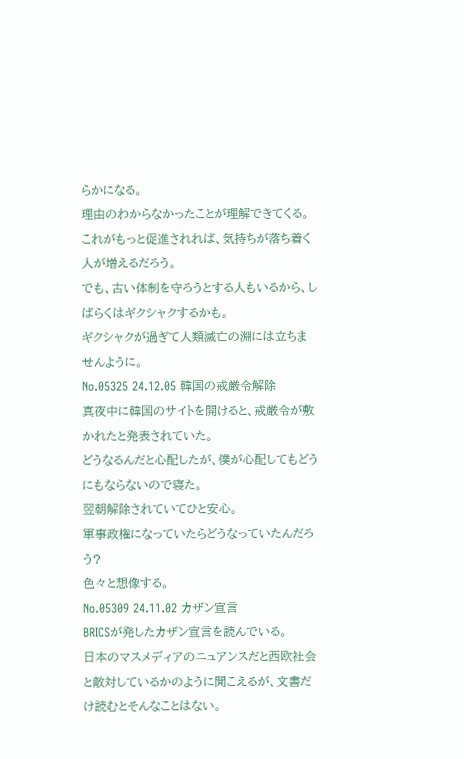らかになる。
理由のわからなかったことが理解できてくる。
これがもっと促進されれば、気持ちが落ち着く人が増えるだろう。
でも、古い体制を守ろうとする人もいるから、しばらくはギクシャクするかも。
ギクシャクが過ぎて人類滅亡の淵には立ちませんように。
No.05325 24.12.05 韓国の戒厳令解除
真夜中に韓国のサイトを開けると、戒厳令が敷かれたと発表されていた。
どうなるんだと心配したが、僕が心配してもどうにもならないので寝た。
翌朝解除されていてひと安心。
軍事政権になっていたらどうなっていたんだろう?
色々と想像する。
No.05309 24.11.02 カザン宣言
BRICSが発したカザン宣言を読んでいる。
日本のマスメディアのニュアンスだと西欧社会と敵対しているかのように聞こえるが、文書だけ読むとそんなことはない。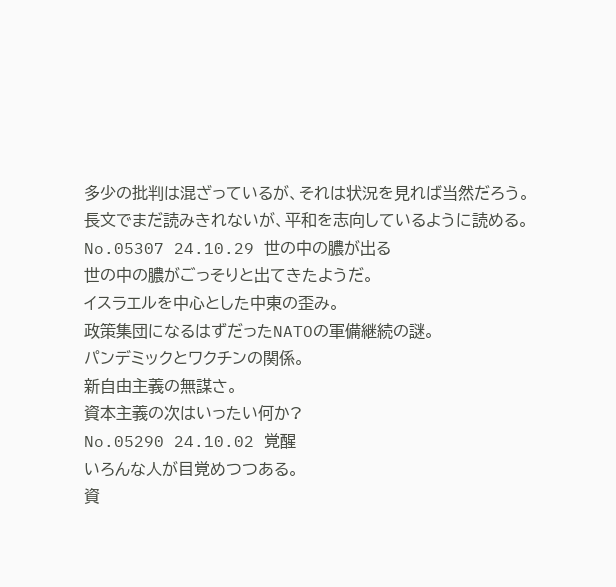多少の批判は混ざっているが、それは状況を見れば当然だろう。
長文でまだ読みきれないが、平和を志向しているように読める。
No.05307 24.10.29 世の中の膿が出る
世の中の膿がごっそりと出てきたようだ。
イスラエルを中心とした中東の歪み。
政策集団になるはずだったNATOの軍備継続の謎。
パンデミックとワクチンの関係。
新自由主義の無謀さ。
資本主義の次はいったい何か?
No.05290 24.10.02 覚醒
いろんな人が目覚めつつある。
資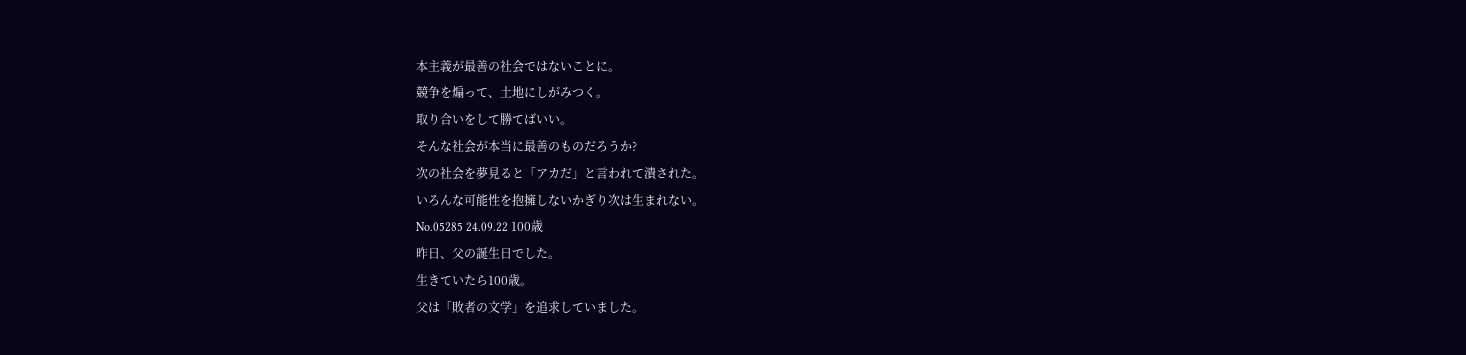本主義が最善の社会ではないことに。
競争を煽って、土地にしがみつく。
取り合いをして勝てばいい。
そんな社会が本当に最善のものだろうか?
次の社会を夢見ると「アカだ」と言われて潰された。
いろんな可能性を抱擁しないかぎり次は生まれない。
No.05285 24.09.22 100歳
昨日、父の誕生日でした。
生きていたら100歳。
父は「敗者の文学」を追求していました。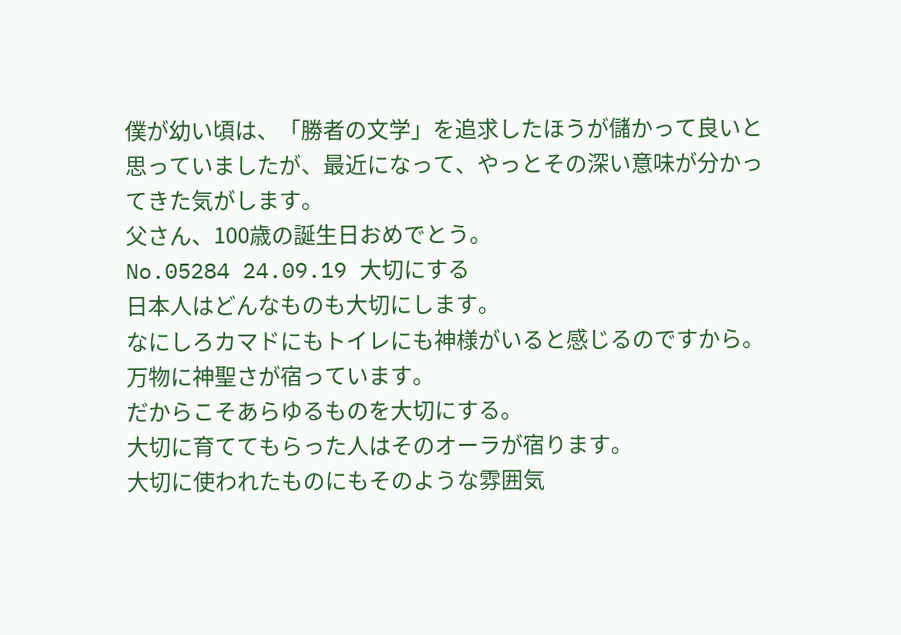僕が幼い頃は、「勝者の文学」を追求したほうが儲かって良いと思っていましたが、最近になって、やっとその深い意味が分かってきた気がします。
父さん、100歳の誕生日おめでとう。
No.05284 24.09.19 大切にする
日本人はどんなものも大切にします。
なにしろカマドにもトイレにも神様がいると感じるのですから。
万物に神聖さが宿っています。
だからこそあらゆるものを大切にする。
大切に育ててもらった人はそのオーラが宿ります。
大切に使われたものにもそのような雰囲気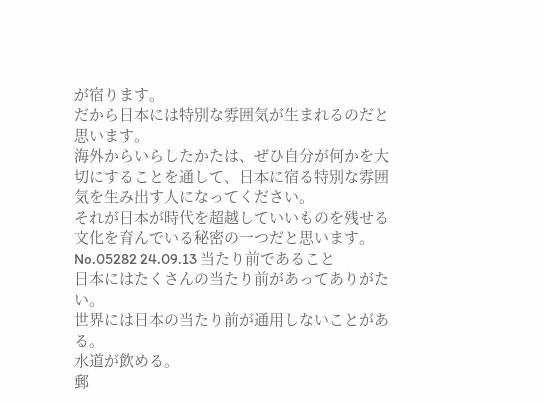が宿ります。
だから日本には特別な雰囲気が生まれるのだと思います。
海外からいらしたかたは、ぜひ自分が何かを大切にすることを通して、日本に宿る特別な雰囲気を生み出す人になってください。
それが日本が時代を超越していいものを残せる文化を育んでいる秘密の一つだと思います。
No.05282 24.09.13 当たり前であること
日本にはたくさんの当たり前があってありがたい。
世界には日本の当たり前が通用しないことがある。
水道が飲める。
郵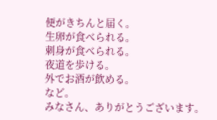便がきちんと届く。
生卵が食べられる。
刺身が食べられる。
夜道を歩ける。
外でお酒が飲める。
など。
みなさん、ありがとうございます。